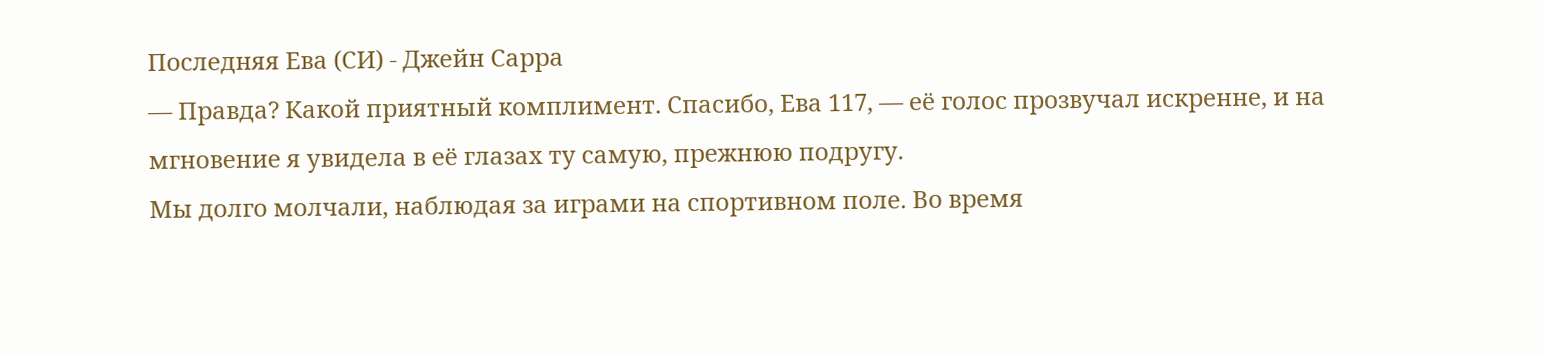Последняя Ева (СИ) - Джейн Сарра
— Правда? Какой приятный комплимент. Спасибо, Ева 117, — её голос прозвучал искренне, и на мгновение я увидела в её глазах ту самую, прежнюю подругу.
Мы долго молчали, наблюдая за играми на спортивном поле. Во время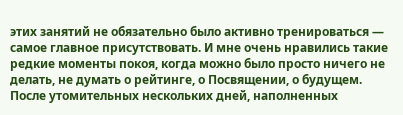этих занятий не обязательно было активно тренироваться — самое главное присутствовать. И мне очень нравились такие редкие моменты покоя, когда можно было просто ничего не делать, не думать о рейтинге, о Посвящении, о будущем. После утомительных нескольких дней, наполненных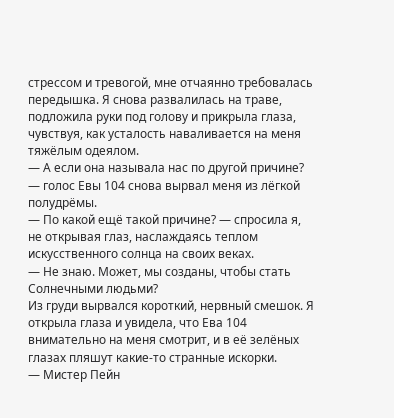стрессом и тревогой, мне отчаянно требовалась передышка. Я снова развалилась на траве, подложила руки под голову и прикрыла глаза, чувствуя, как усталость наваливается на меня тяжёлым одеялом.
— А если она называла нас по другой причине? — голос Евы 104 снова вырвал меня из лёгкой полудрёмы.
— По какой ещё такой причине? — спросила я, не открывая глаз, наслаждаясь теплом искусственного солнца на своих веках.
— Не знаю. Может, мы созданы, чтобы стать Солнечными людьми?
Из груди вырвался короткий, нервный смешок. Я открыла глаза и увидела, что Ева 104 внимательно на меня смотрит, и в её зелёных глазах пляшут какие-то странные искорки.
— Мистер Пейн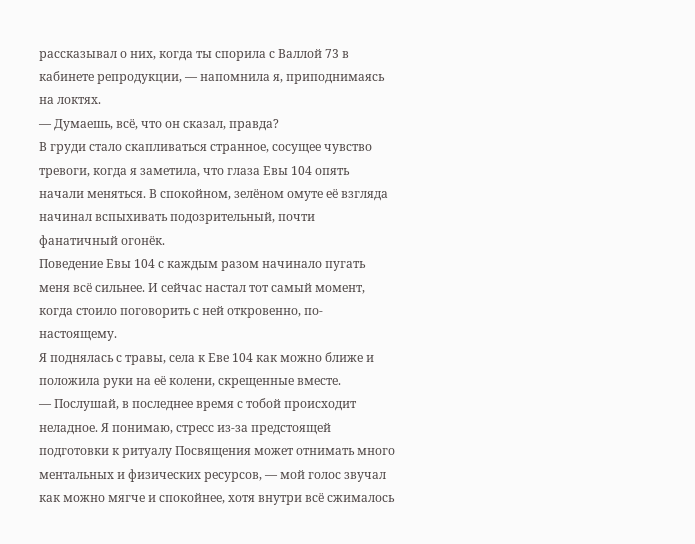рассказывал о них, когда ты спорила с Валлой 73 в кабинете репродукции, — напомнила я, приподнимаясь на локтях.
— Думаешь, всё, что он сказал, правда?
В груди стало скапливаться странное, сосущее чувство тревоги, когда я заметила, что глаза Евы 104 опять начали меняться. В спокойном, зелёном омуте её взгляда начинал вспыхивать подозрительный, почти фанатичный огонёк.
Поведение Евы 104 с каждым разом начинало пугать меня всё сильнее. И сейчас настал тот самый момент, когда стоило поговорить с ней откровенно, по-настоящему.
Я поднялась с травы, села к Еве 104 как можно ближе и положила руки на её колени, скрещенные вместе.
— Послушай, в последнее время с тобой происходит неладное. Я понимаю, стресс из-за предстоящей подготовки к ритуалу Посвящения может отнимать много ментальных и физических ресурсов, — мой голос звучал как можно мягче и спокойнее, хотя внутри всё сжималось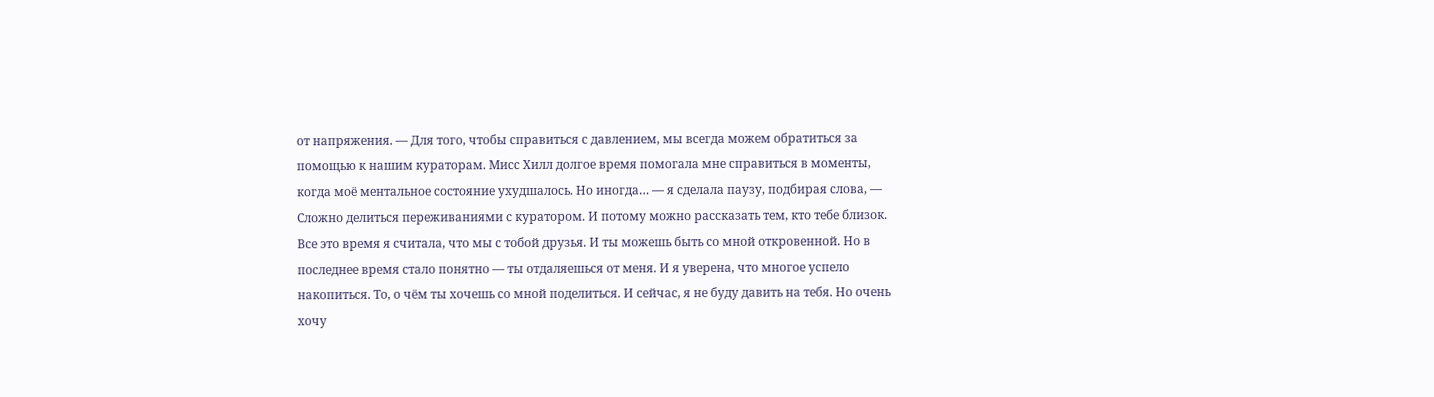от напряжения. — Для того, чтобы справиться с давлением, мы всегда можем обратиться за помощью к нашим кураторам. Мисс Хилл долгое время помогала мне справиться в моменты, когда моё ментальное состояние ухудшалось. Но иногда… — я сделала паузу, подбирая слова, — Сложно делиться переживаниями с куратором. И потому можно рассказать тем, кто тебе близок. Все это время я считала, что мы с тобой друзья. И ты можешь быть со мной откровенной. Но в последнее время стало понятно — ты отдаляешься от меня. И я уверена, что многое успело накопиться. То, о чём ты хочешь со мной поделиться. И сейчас, я не буду давить на тебя. Но очень хочу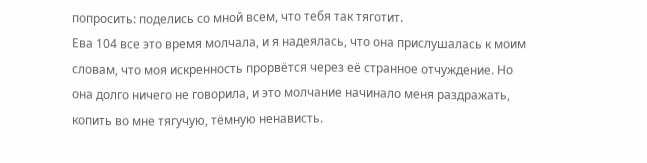попросить: поделись со мной всем, что тебя так тяготит.
Ева 104 все это время молчала, и я надеялась, что она прислушалась к моим словам, что моя искренность прорвётся через её странное отчуждение. Но она долго ничего не говорила, и это молчание начинало меня раздражать, копить во мне тягучую, тёмную ненависть.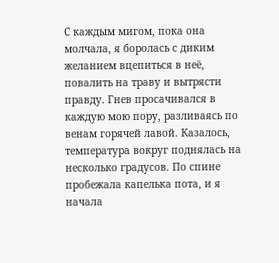С каждым мигом, пока она молчала, я боролась с диким желанием вцепиться в неё, повалить на траву и вытрясти правду. Гнев просачивался в каждую мою пору, разливаясь по венам горячей лавой. Казалось, температура вокруг поднялась на несколько градусов. По спине пробежала капелька пота, и я начала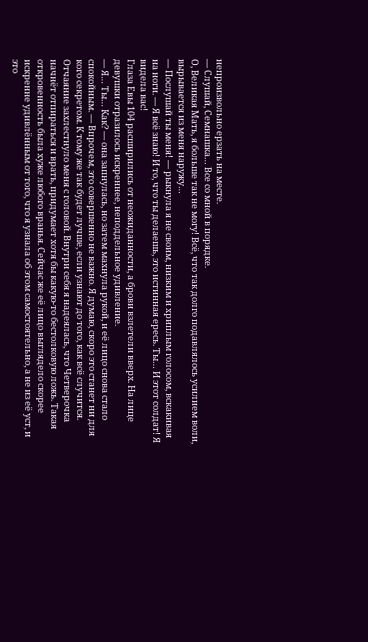непроизвольно ерзать на месте.
— Слушай, Семнашка… Все со мной в порядке.
О, Великая Мать, я больше так не могу! Всё, что так долго подавлялось усилием воли, вырывается из меня наружу…
— Послушай ты меня! — рыкнула я не своим, низким и хриплым голосом, вскакивая на ноги. — Я всё знаю! И то, что ты делаешь, это истинная ересь. Ты… И этот солдат! Я видела вас!
Глаза Евы 104 расширились от неожиданности, а брови взлетели вверх. На лице девушки отразилось искреннее, неподдельное удивление.
— Я… Ты… Как? — она запнулась, но затем махнула рукой, и её лицо снова стало спокойным. — Впрочем, это совершенно не важно. Я думаю, скоро это станет ни для кого секретом. К тому же так будет лучше, если узнают до того, как всё случится.
Отчаяние захлестнуло меня с головой. Внутри себя я надеялась, что Четверочка начнёт отпираться и врать, придумает хотя бы какую-то бестолковую ложь. Такая откровенность была хуже любого вранья. Сейчас же её лицо выглядело скорее искренне удивлённым от того, что я узнала об этом самостоятельно, а не из её уст, и это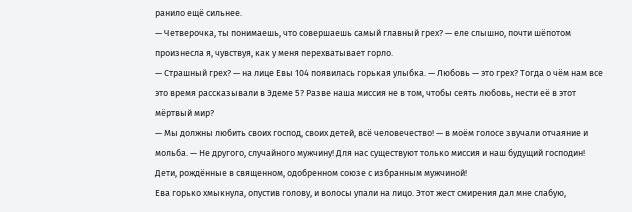ранило ещё сильнее.
— Четверочка, ты понимаешь, что совершаешь самый главный грех? — еле слышно, почти шёпотом произнесла я, чувствуя, как у меня перехватывает горло.
— Страшный грех? — на лице Евы 104 появилась горькая улыбка. — Любовь — это грех? Тогда о чём нам все это время рассказывали в Эдеме 5? Разве наша миссия не в том, чтобы сеять любовь, нести её в этот мёртвый мир?
— Мы должны любить своих господ, своих детей, всё человечество! — в моём голосе звучали отчаяние и мольба. — Не другого, случайного мужчину! Для нас существуют только миссия и наш будущий господин! Дети, рождённые в священном, одобренном союзе с избранным мужчиной!
Ева горько хмыкнула, опустив голову, и волосы упали на лицо. Этот жест смирения дал мне слабую,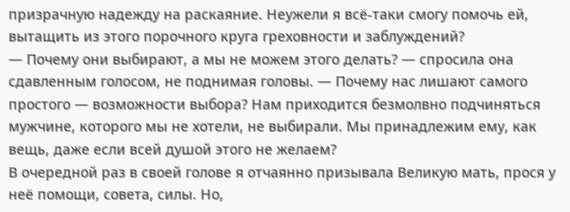призрачную надежду на раскаяние. Неужели я всё-таки смогу помочь ей, вытащить из этого порочного круга греховности и заблуждений?
— Почему они выбирают, а мы не можем этого делать? — спросила она сдавленным голосом, не поднимая головы. — Почему нас лишают самого простого — возможности выбора? Нам приходится безмолвно подчиняться мужчине, которого мы не хотели, не выбирали. Мы принадлежим ему, как вещь, даже если всей душой этого не желаем?
В очередной раз в своей голове я отчаянно призывала Великую мать, прося у неё помощи, совета, силы. Но,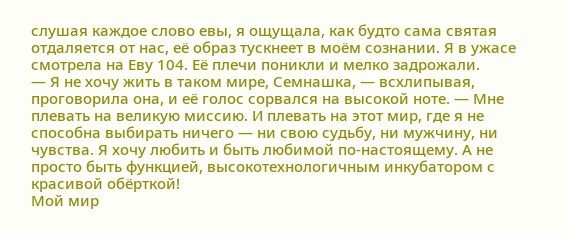слушая каждое слово евы, я ощущала, как будто сама святая отдаляется от нас, её образ тускнеет в моём сознании. Я в ужасе смотрела на Еву 104. Её плечи поникли и мелко задрожали.
— Я не хочу жить в таком мире, Семнашка, — всхлипывая, проговорила она, и её голос сорвался на высокой ноте. — Мне плевать на великую миссию. И плевать на этот мир, где я не способна выбирать ничего — ни свою судьбу, ни мужчину, ни чувства. Я хочу любить и быть любимой по-настоящему. А не просто быть функцией, высокотехнологичным инкубатором с красивой обёрткой!
Мой мир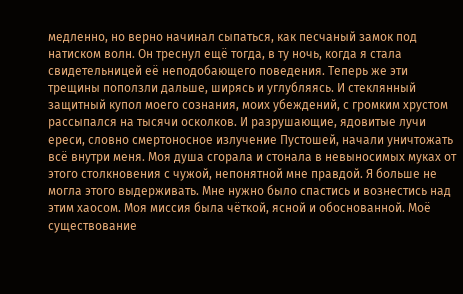медленно, но верно начинал сыпаться, как песчаный замок под натиском волн. Он треснул ещё тогда, в ту ночь, когда я стала свидетельницей её неподобающего поведения. Теперь же эти трещины поползли дальше, ширясь и углубляясь. И стеклянный защитный купол моего сознания, моих убеждений, с громким хрустом рассыпался на тысячи осколков. И разрушающие, ядовитые лучи ереси, словно смертоносное излучение Пустошей, начали уничтожать всё внутри меня. Моя душа сгорала и стонала в невыносимых муках от этого столкновения с чужой, непонятной мне правдой. Я больше не могла этого выдерживать. Мне нужно было спастись и вознестись над этим хаосом. Моя миссия была чёткой, ясной и обоснованной. Моё существование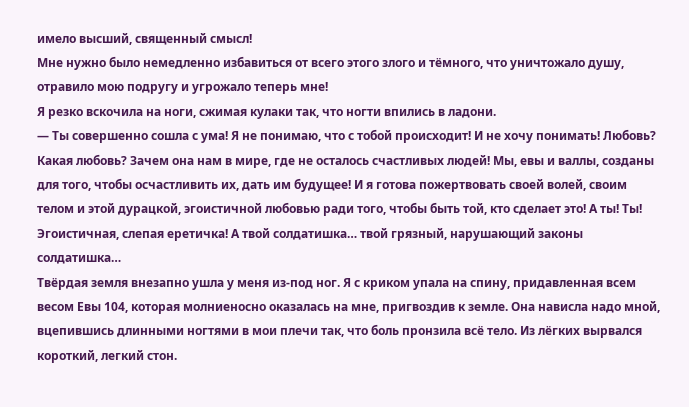имело высший, священный смысл!
Мне нужно было немедленно избавиться от всего этого злого и тёмного, что уничтожало душу, отравило мою подругу и угрожало теперь мне!
Я резко вскочила на ноги, сжимая кулаки так, что ногти впились в ладони.
— Ты совершенно сошла с ума! Я не понимаю, что с тобой происходит! И не хочу понимать! Любовь? Какая любовь? Зачем она нам в мире, где не осталось счастливых людей! Мы, евы и валлы, созданы для того, чтобы осчастливить их, дать им будущее! И я готова пожертвовать своей волей, своим телом и этой дурацкой, эгоистичной любовью ради того, чтобы быть той, кто сделает это! А ты! Ты! Эгоистичная, слепая еретичка! А твой солдатишка… твой грязный, нарушающий законы солдатишка…
Твёрдая земля внезапно ушла у меня из-под ног. Я с криком упала на спину, придавленная всем весом Евы 104, которая молниеносно оказалась на мне, пригвоздив к земле. Она нависла надо мной, вцепившись длинными ногтями в мои плечи так, что боль пронзила всё тело. Из лёгких вырвался короткий, легкий стон.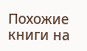Похожие книги на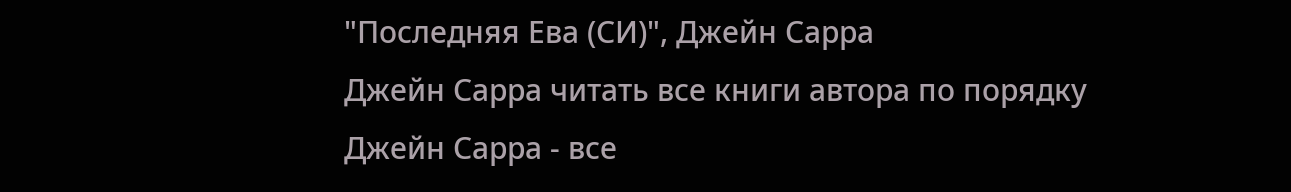"Последняя Ева (СИ)", Джейн Сарра
Джейн Сарра читать все книги автора по порядку
Джейн Сарра - все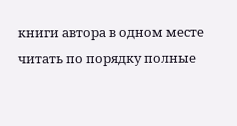книги автора в одном месте читать по порядку полные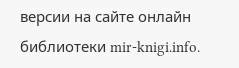версии на сайте онлайн библиотеки mir-knigi.info.